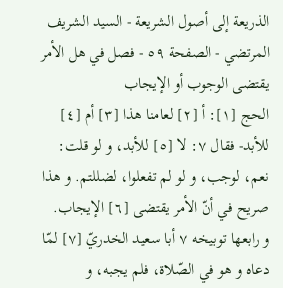الذريعة إلى أصول الشريعة - السيد الشريف المرتضي - الصفحة ٥٩ - فصل في هل الأمر يقتضى الوجوب أو الإيجاب
الحج [١]: أ [٢] لعامنا هذا [٣] أم [٤] للأبد- فقال ٧: لا [٥] للأبد، و لو قلت:
نعم، لوجب، و لو لم تفعلوا، لضللتم. و هذا صريح في أنّ الأمر يقتضى [٦] الإيجاب.
و رابعها توبيخه ٧ أبا سعيد الخدريّ [٧] لمّا دعاه و هو في الصّلاة، فلم يجبه، و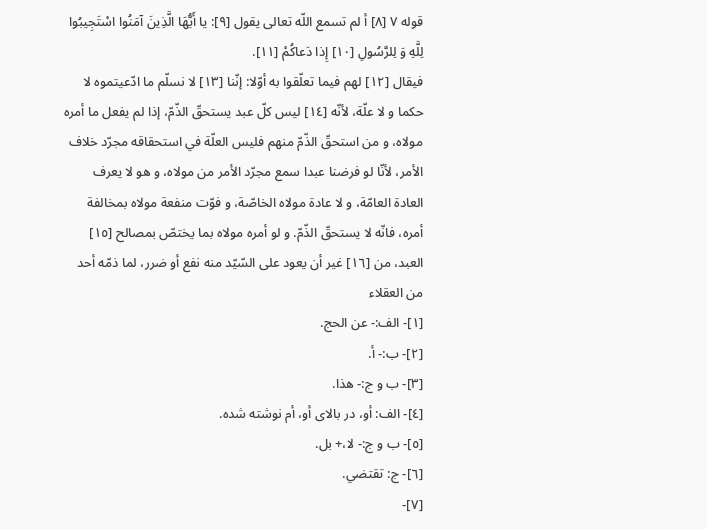قوله ٧ [٨] أ لم تسمع اللّه تعالى يقول [٩]: يا أَيُّهَا الَّذِينَ آمَنُوا اسْتَجِيبُوا لِلَّهِ وَ لِلرَّسُولِ [١٠] إِذا دَعاكُمْ [١١].
فيقال [١٢] لهم فيما تعلّقوا به أوّلا: إنّنا [١٣] لا نسلّم ما ادّعيتموه لا حكما و لا علّة، لأنّه [١٤] ليس كلّ عبد يستحقّ الذّمّ، إذا لم يفعل ما أمره مولاه، و من استحقّ الذّمّ منهم فليس العلّة في استحقاقه مجرّد خلاف الأمر، لأنّا لو فرضنا عبدا سمع مجرّد الأمر من مولاه، و هو لا يعرف العادة العامّة، و لا عادة مولاه الخاصّة، و فوّت منفعة مولاه بمخالفة أمره، فانّه لا يستحقّ الذّمّ. و لو أمره مولاه بما يختصّ بمصالح [١٥] العبد، من [١٦] غير أن يعود على السّيّد منه نفع أو ضرر، لما ذمّه أحد من العقلاء
[١]- الف:- عن الحج.
[٢]- ب:- أ.
[٣]- ب و ج:- هذا.
[٤]- الف: أو، در بالاى أو، أم نوشته شده.
[٥]- ب و ج:- لا،+ بل.
[٦]- ج: تقتضي.
[٧]-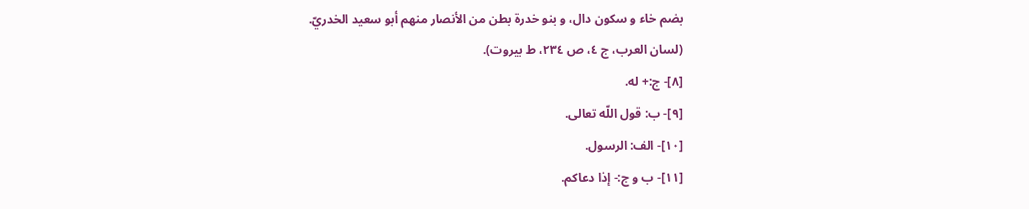بضم خاء و سكون دال، و بنو خدرة بطن من الأنصار منهم أبو سعيد الخدريّ.
(لسان العرب، ج ٤، ص ٢٣٤، ط بيروت).
[٨]- ج:+ له.
[٩]- ب: قول اللّه تعالى.
[١٠]- الف: الرسول.
[١١]- ب و ج:- إذا دعاكم.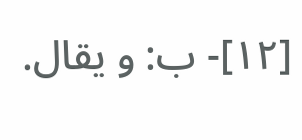[١٢]- ب: و يقال.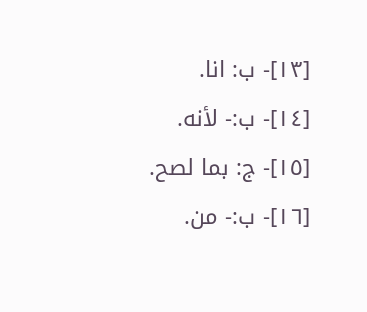[١٣]- ب: انا.
[١٤]- ب:- لأنه.
[١٥]- ج: بما لصح.
[١٦]- ب:- من.